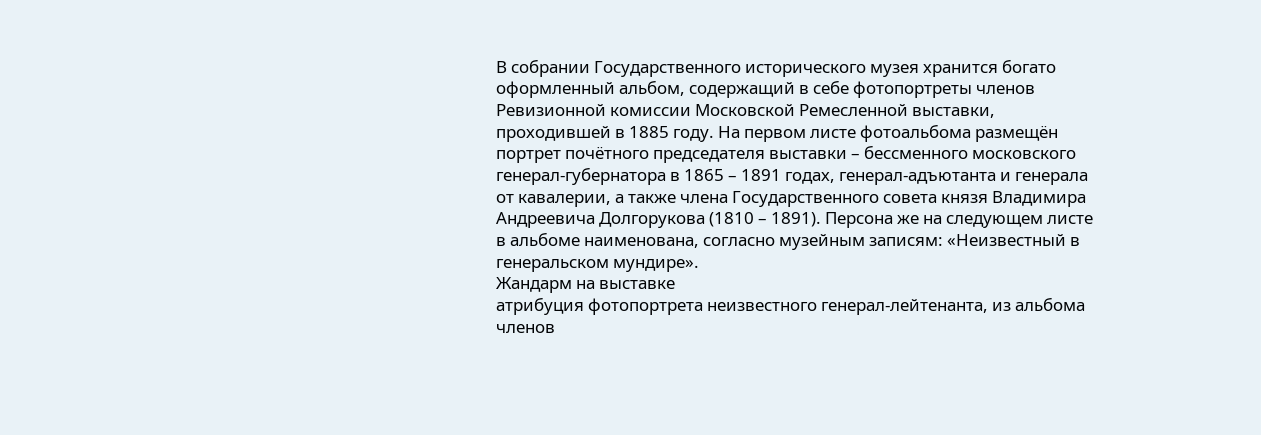В собрании Государственного исторического музея хранится богато оформленный альбом, содержащий в себе фотопортреты членов Ревизионной комиссии Московской Ремесленной выставки, проходившей в 1885 году. На первом листе фотоальбома размещён портрет почётного председателя выставки – бессменного московского генерал-губернатора в 1865 – 1891 годах, генерал-адъютанта и генерала от кавалерии, а также члена Государственного совета князя Владимира Андреевича Долгорукова (1810 – 1891). Персона же на следующем листе в альбоме наименована, согласно музейным записям: «Неизвестный в генеральском мундире».
Жандарм на выставке
атрибуция фотопортрета неизвестного генерал-лейтенанта, из альбома членов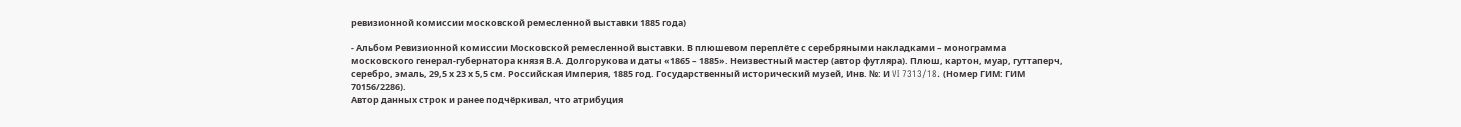ревизионной комиссии московской ремесленной выставки 1885 года)

- Альбом Ревизионной комиссии Московской ремесленной выставки. В плюшевом переплёте с серебряными накладками – монограмма московского генерал-губернатора князя В.А. Долгорукова и даты «1865 – 1885». Неизвестный мастер (автор футляра). Плюш, картон, муар, гуттаперч, серебро, эмаль, 29,5 х 23 х 5,5 см. Российская Империя, 1885 год. Государственный исторический музей, Инв. №: И VI 7313/18. (Номер ГИМ: ГИМ 70156/2286).
Автор данных строк и ранее подчёркивал, что атрибуция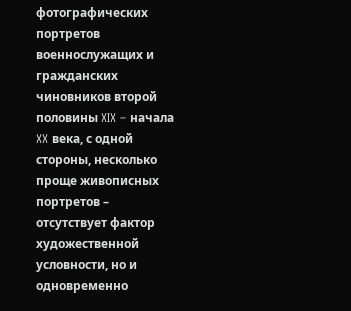фотографических портретов военнослужащих и гражданских чиновников второй половины XIX – начала XX века, с одной стороны, несколько проще живописных портретов – отсутствует фактор художественной условности, но и одновременно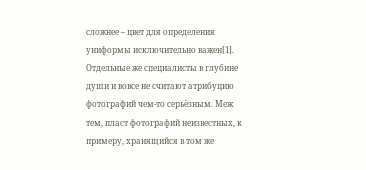сложнее – цвет для определения униформы исключительно важен[1]. Отдельные же специалисты в глубине души и вовсе не считают атрибуцию фотографий чем-то серьёзным. Меж тем, пласт фотографий неизвестных, к примеру, хранящийся в том же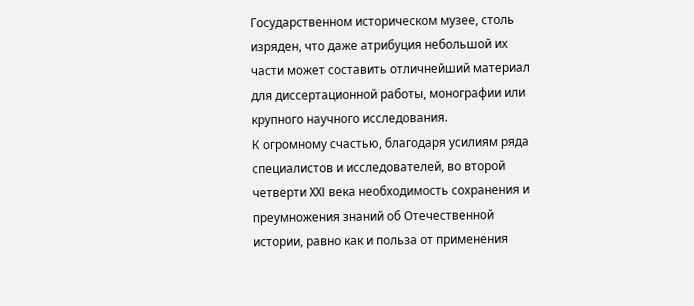Государственном историческом музее, столь изряден, что даже атрибуция небольшой их части может составить отличнейший материал для диссертационной работы, монографии или крупного научного исследования.
К огромному счастью, благодаря усилиям ряда специалистов и исследователей, во второй четверти XXI века необходимость сохранения и преумножения знаний об Отечественной истории, равно как и польза от применения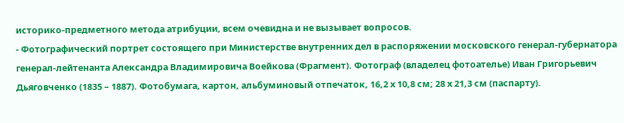историко-предметного метода атрибуции, всем очевидна и не вызывает вопросов.
- Фотографический портрет состоящего при Министерстве внутренних дел в распоряжении московского генерал-губернатора генерал-лейтенанта Александра Владимировича Воейкова (Фрагмент). Фотограф (владелец фотоателье) Иван Григорьевич Дьяговченко (1835 – 1887). Фотобумага, картон, альбуминовый отпечаток, 16,2 х 10,8 см; 28 х 21,3 см (паспарту).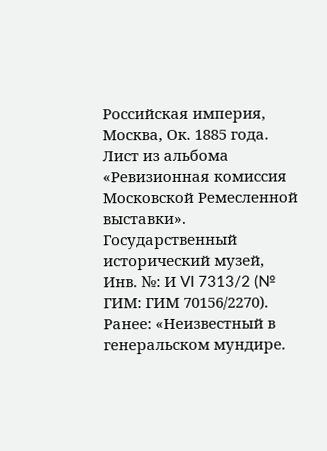Российская империя, Москва, Ок. 1885 года. Лист из альбома «Ревизионная комиссия Московской Ремесленной выставки». Государственный исторический музей, Инв. №: И VI 7313/2 (№ ГИМ: ГИМ 70156/2270). Ранее: «Неизвестный в генеральском мундире.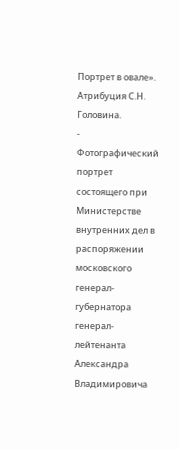Портрет в овале». Атрибуция С.Н. Головина.
- Фотографический портрет состоящего при Министерстве внутренних дел в распоряжении московского генерал-губернатора генерал-лейтенанта Александра Владимировича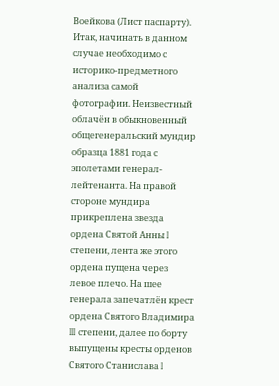Воейкова (Лист паспарту).
Итак, начинать в данном случае необходимо с историко-предметного анализа самой фотографии. Неизвестный облачён в обыкновенный общегенеральский мундир образца 1881 года с эполетами генерал-лейтенанта. На правой стороне мундира прикреплена звезда ордена Святой Анны I степени, лента же этого ордена пущена через левое плечо. На шее генерала запечатлён крест ордена Святого Владимира III степени, далее по борту выпущены кресты орденов Святого Станислава I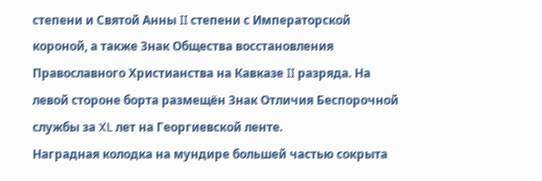степени и Святой Анны II степени с Императорской короной, а также Знак Общества восстановления Православного Христианства на Кавказе II разряда. На левой стороне борта размещён Знак Отличия Беспорочной службы за XL лет на Георгиевской ленте.
Наградная колодка на мундире большей частью сокрыта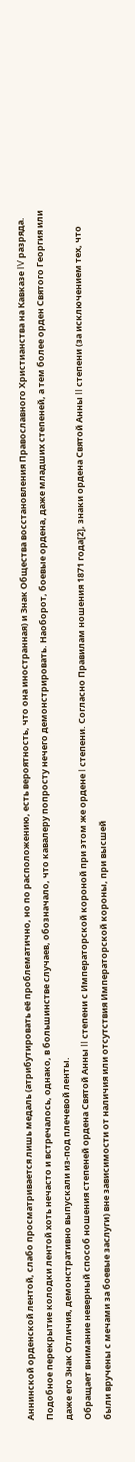Аннинской орденской лентой, слабо просматривается лишь медаль (атрибутировать её проблематично, но по расположению, есть вероятность, что она иностранная) и Знак Общества восстановления Православного Христианства на Кавказе IV разряда. Подобное перекрытие колодки лентой хоть нечасто и встречалось, однако, в большинстве случаев, обозначало, что кавалеру попросту нечего демонстрировать. Наоборот, боевые ордена, даже младших степеней, а тем более орден Святого Георгия или даже его Знак Отличия, демонстративно выпускали из-под плечевой ленты.
Обращает внимание неверный способ ношения степеней ордена Святой Анны II степени с Императорской короной при этом же ордене I степени. Согласно Правилам ношения 1871 года[2], знаки ордена Святой Анны II степени (за исключением тех, что были вручены с мечами за боевые заслуги) вне зависимости от наличия или отсутствия Императорской короны, при высшей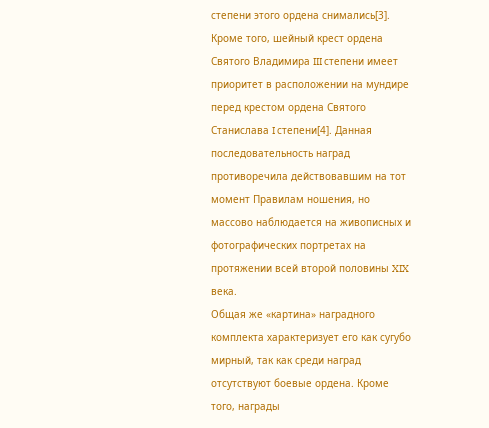степени этого ордена снимались[3].
Кроме того, шейный крест ордена Святого Владимира III степени имеет приоритет в расположении на мундире перед крестом ордена Святого Станислава I степени[4]. Данная последовательность наград противоречила действовавшим на тот момент Правилам ношения, но массово наблюдается на живописных и фотографических портретах на протяжении всей второй половины XIX века.
Общая же «картина» наградного комплекта характеризует его как сугубо мирный, так как среди наград отсутствуют боевые ордена. Кроме того, награды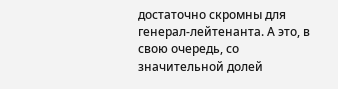достаточно скромны для генерал-лейтенанта. А это, в свою очередь, со значительной долей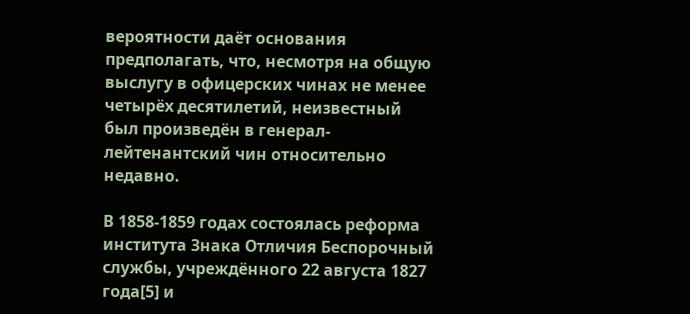вероятности даёт основания предполагать, что, несмотря на общую выслугу в офицерских чинах не менее четырёх десятилетий, неизвестный был произведён в генерал-лейтенантский чин относительно недавно.

В 1858-1859 годах состоялась реформа института Знака Отличия Беспорочный службы, учреждённого 22 августа 1827 года[5] и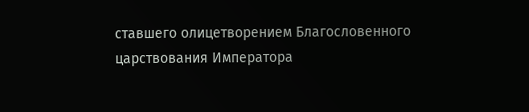ставшего олицетворением Благословенного царствования Императора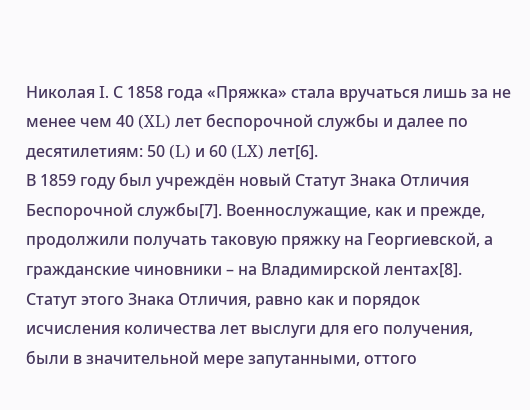Николая I. С 1858 года «Пряжка» стала вручаться лишь за не менее чем 40 (XL) лет беспорочной службы и далее по десятилетиям: 50 (L) и 60 (LX) лет[6].
В 1859 году был учреждён новый Статут Знака Отличия Беспорочной службы[7]. Военнослужащие, как и прежде, продолжили получать таковую пряжку на Георгиевской, а гражданские чиновники – на Владимирской лентах[8]. Статут этого Знака Отличия, равно как и порядок исчисления количества лет выслуги для его получения, были в значительной мере запутанными, оттого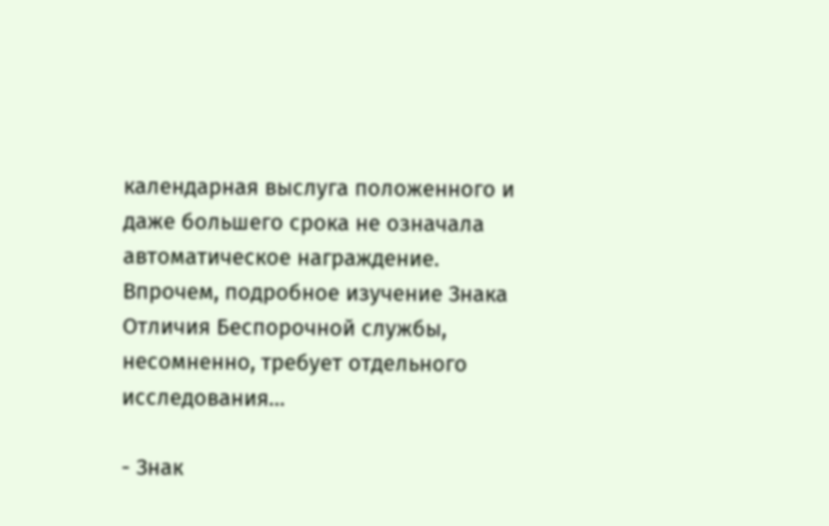календарная выслуга положенного и даже большего срока не означала автоматическое награждение. Впрочем, подробное изучение Знака Отличия Беспорочной службы, несомненно, требует отдельного исследования…

- Знак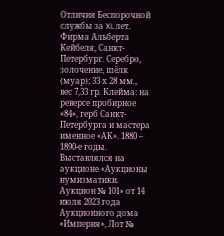Отличия Беспорочной службы за XL лет. Фирма Альберта Кейбеля, Санкт-Петербург. Серебро, золочение, шёлк (муар); 33 х 28 мм., вес 7,33 гр. Клейма: на реверсе пробирное «84», герб Санкт-Петербурга и мастера именное «АK». 1880 – 1890-е годы. Выставлялся на аукционе «Аукционы нумизматики. Аукцион № 101» от 14 июля 2023 года Аукционного дома «Империя», Лот №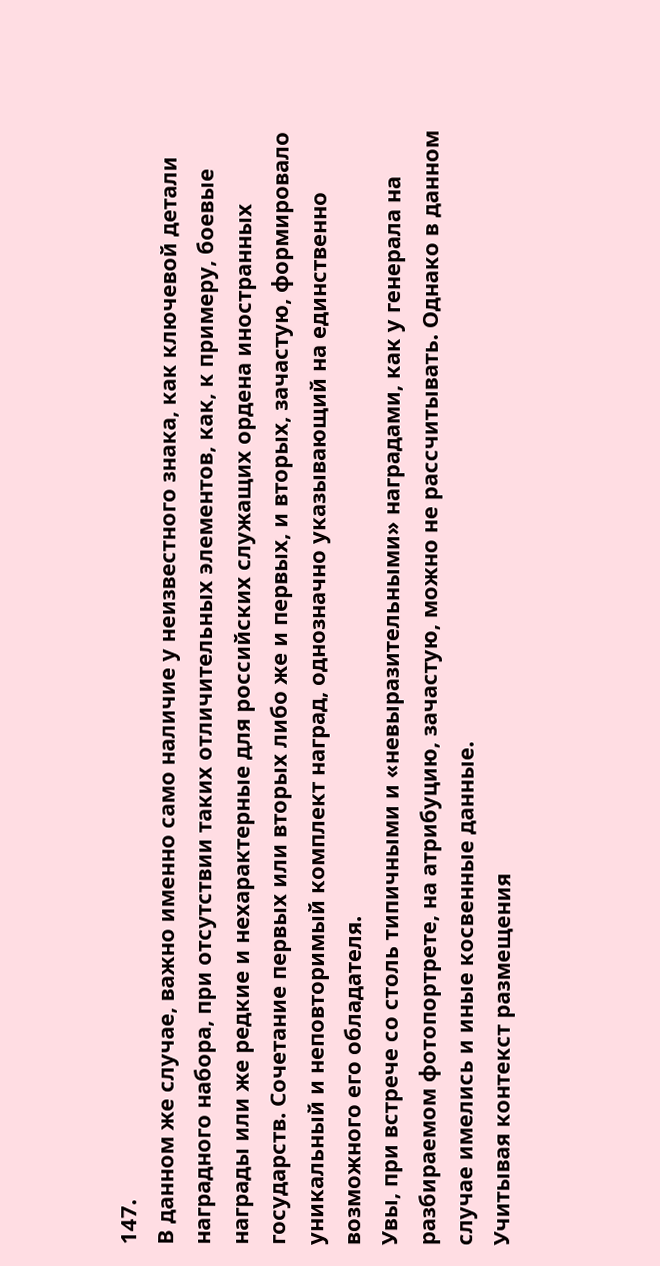147.
В данном же случае, важно именно само наличие у неизвестного знака, как ключевой детали наградного набора, при отсутствии таких отличительных элементов, как, к примеру, боевые награды или же редкие и нехарактерные для российских служащих ордена иностранных государств. Сочетание первых или вторых либо же и первых, и вторых, зачастую, формировало уникальный и неповторимый комплект наград, однозначно указывающий на единственно возможного его обладателя.
Увы, при встрече со столь типичными и «невыразительными» наградами, как у генерала на разбираемом фотопортрете, на атрибуцию, зачастую, можно не рассчитывать. Однако в данном случае имелись и иные косвенные данные.
Учитывая контекст размещения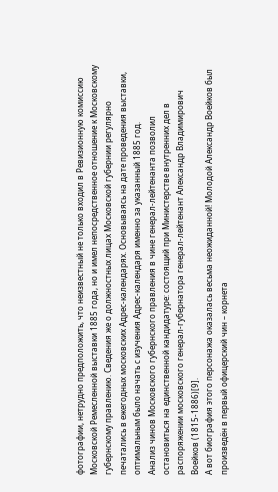фотографии, нетрудно предположить, что неизвестный не только входил в Ревизионную комиссию Московской Ремесленной выставки 1885 года, но и имел непосредственное отношение к Московскому губернскому правлению. Сведения же о должностных лицах Московской губернии регулярно печатались в ежегодных московских Адрес-календарях. Основываясь на дате проведения выставки, оптимальным было начать с изучения Адрес-календаря именно за указанный 1885 год.
Анализ чинов Московского губернского правления в чине генерал-лейтенанта позволил остановиться на единственной кандидатуре: состоящий при Министерстве внутренних дел в распоряжении московского генерал-губернатора генерал-лейтенант Александр Владимирович Воейков (1815-1886)[9].
А вот биография этого персонажа оказалась весьма неожиданной! Молодой Александр Воейков был произведён в первый офицерский чин – корнета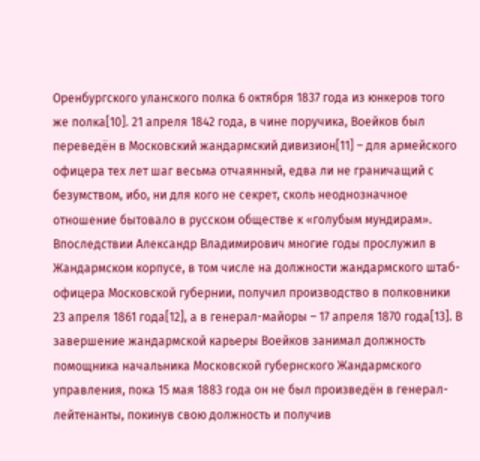Оренбургского уланского полка 6 октября 1837 года из юнкеров того же полка[10]. 21 апреля 1842 года, в чине поручика, Воейков был переведён в Московский жандармский дивизион[11] – для армейского офицера тех лет шаг весьма отчаянный, едва ли не граничащий с безумством, ибо, ни для кого не секрет, сколь неоднозначное отношение бытовало в русском обществе к «голубым мундирам».
Впоследствии Александр Владимирович многие годы прослужил в Жандармском корпусе, в том числе на должности жандармского штаб-офицера Московской губернии, получил производство в полковники 23 апреля 1861 года[12], а в генерал-майоры – 17 апреля 1870 года[13]. В завершение жандармской карьеры Воейков занимал должность помощника начальника Московской губернского Жандармского управления, пока 15 мая 1883 года он не был произведён в генерал-лейтенанты, покинув свою должность и получив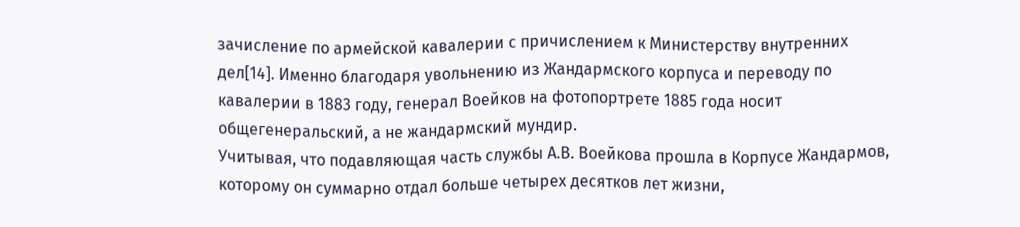зачисление по армейской кавалерии с причислением к Министерству внутренних дел[14]. Именно благодаря увольнению из Жандармского корпуса и переводу по кавалерии в 1883 году, генерал Воейков на фотопортрете 1885 года носит общегенеральский, а не жандармский мундир.
Учитывая, что подавляющая часть службы А.В. Воейкова прошла в Корпусе Жандармов, которому он суммарно отдал больше четырех десятков лет жизни,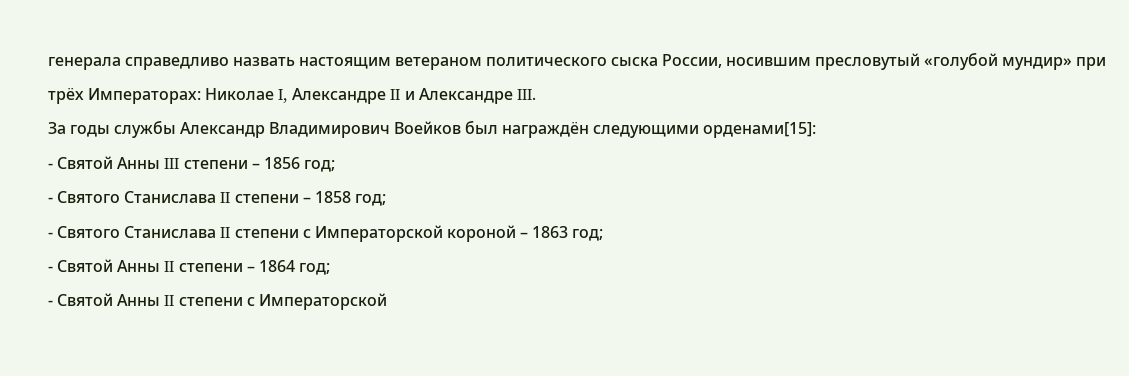генерала справедливо назвать настоящим ветераном политического сыска России, носившим пресловутый «голубой мундир» при трёх Императорах: Николае I, Александре II и Александре III.
За годы службы Александр Владимирович Воейков был награждён следующими орденами[15]:
- Святой Анны III степени – 1856 год;
- Святого Станислава II степени – 1858 год;
- Святого Станислава II степени с Императорской короной – 1863 год;
- Святой Анны II степени – 1864 год;
- Святой Анны II степени с Императорской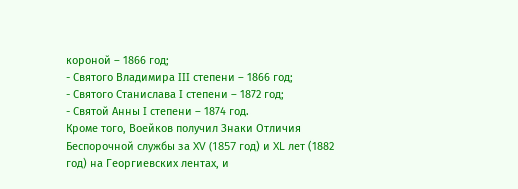короной – 1866 год;
- Святого Владимира III степени – 1866 год;
- Святого Станислава I степени – 1872 год;
- Святой Анны I степени – 1874 год.
Кроме того, Воейков получил Знаки Отличия Беспорочной службы за XV (1857 год) и XL лет (1882 год) на Георгиевских лентах, и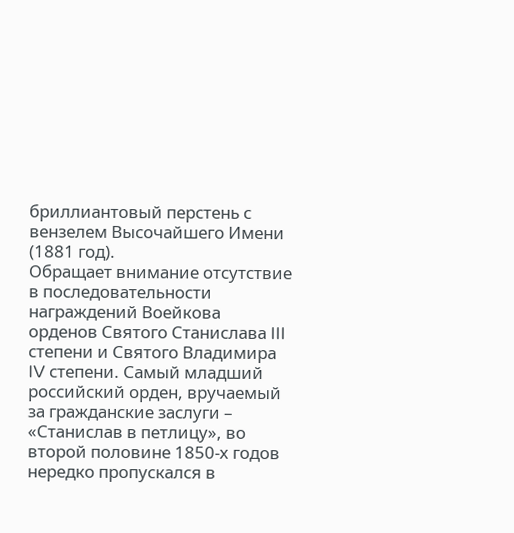бриллиантовый перстень с вензелем Высочайшего Имени (1881 год).
Обращает внимание отсутствие в последовательности награждений Воейкова орденов Святого Станислава III степени и Святого Владимира IV степени. Самый младший российский орден, вручаемый за гражданские заслуги – «Станислав в петлицу», во второй половине 1850-х годов нередко пропускался в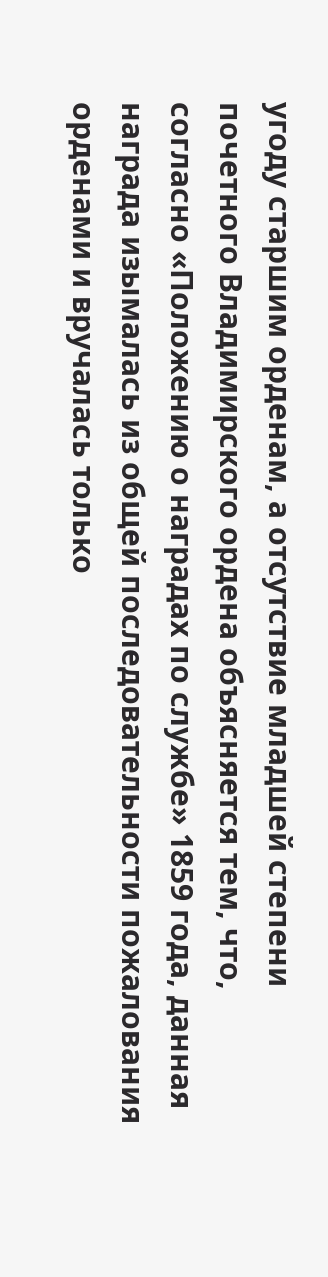угоду старшим орденам, а отсутствие младшей степени почетного Владимирского ордена объясняется тем, что, согласно «Положению о наградах по службе» 1859 года, данная награда изымалась из общей последовательности пожалования орденами и вручалась только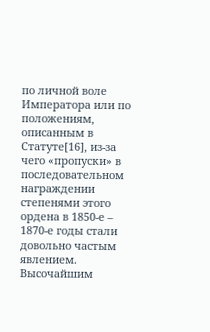по личной воле Императора или по положениям, описанным в Статуте[16], из-за чего «пропуски» в последовательном награждении степенями этого ордена в 1850-е – 1870-е годы стали довольно частым явлением.
Высочайшим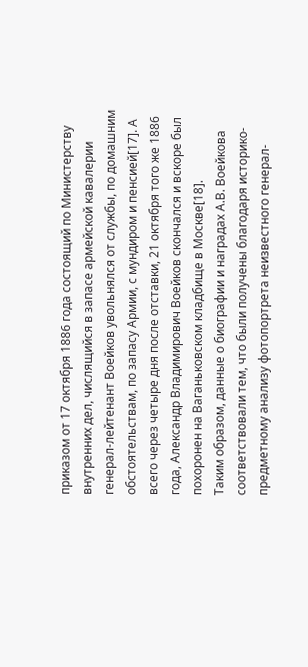приказом от 17 октября 1886 года состоящий по Министерству внутренних дел, числящийся в запасе армейской кавалерии генерал-лейтенант Воейков увольнялся от службы, по домашним обстоятельствам, по запасу Армии, с мундиром и пенсией[17]. А всего через четыре дня после отставки, 21 октября того же 1886 года, Александр Владимирович Воейков скончался и вскоре был похоронен на Ваганьковском кладбище в Москве[18].
Таким образом, данные о биографии и наградах А.В. Воейкова соответствовали тем, что были получены благодаря историко-предметному анализу фотопортрета неизвестного генерал-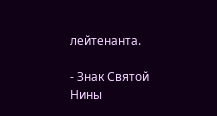лейтенанта.

- Знак Святой Нины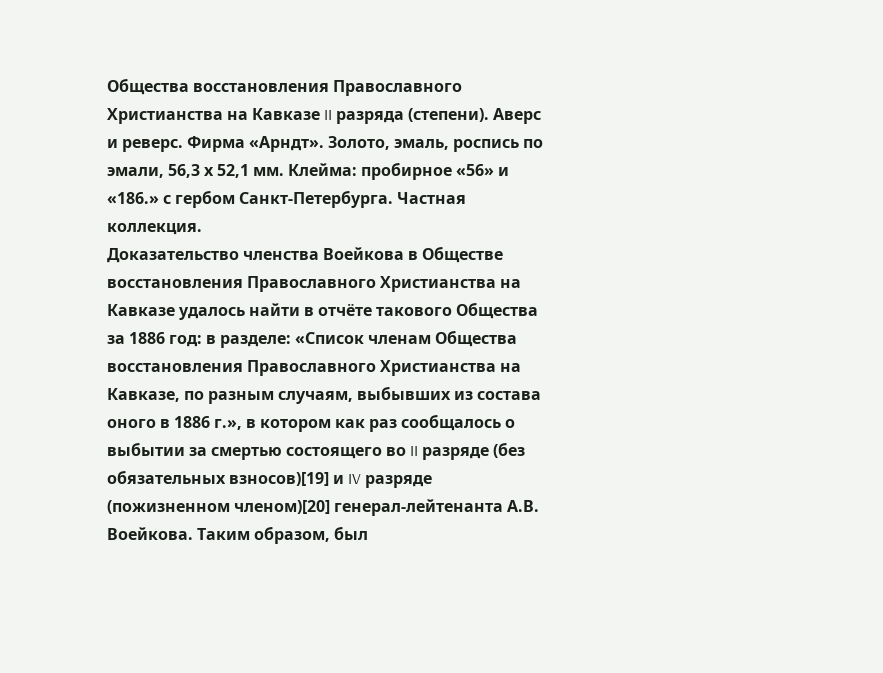Общества восстановления Православного Христианства на Кавказе II разряда (степени). Аверс и реверс. Фирма «Арндт». Золото, эмаль, роспись по эмали, 56,3 х 52,1 мм. Клейма: пробирное «56» и «186.» с гербом Санкт-Петербурга. Частная коллекция.
Доказательство членства Воейкова в Обществе восстановления Православного Христианства на Кавказе удалось найти в отчёте такового Общества за 1886 год: в разделе: «Список членам Общества восстановления Православного Христианства на Кавказе, по разным случаям, выбывших из состава оного в 1886 г.», в котором как раз сообщалось о выбытии за смертью состоящего во II разряде (без обязательных взносов)[19] и IV разряде (пожизненном членом)[20] генерал-лейтенанта А.В. Воейкова. Таким образом, был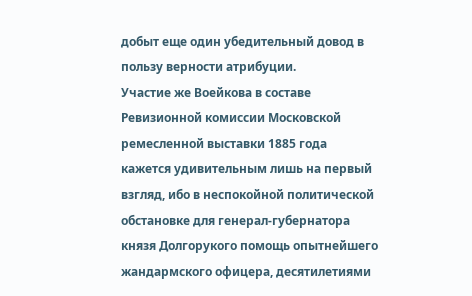добыт еще один убедительный довод в пользу верности атрибуции.
Участие же Воейкова в составе Ревизионной комиссии Московской ремесленной выставки 1885 года кажется удивительным лишь на первый взгляд, ибо в неспокойной политической обстановке для генерал-губернатора князя Долгорукого помощь опытнейшего жандармского офицера, десятилетиями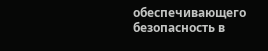обеспечивающего безопасность в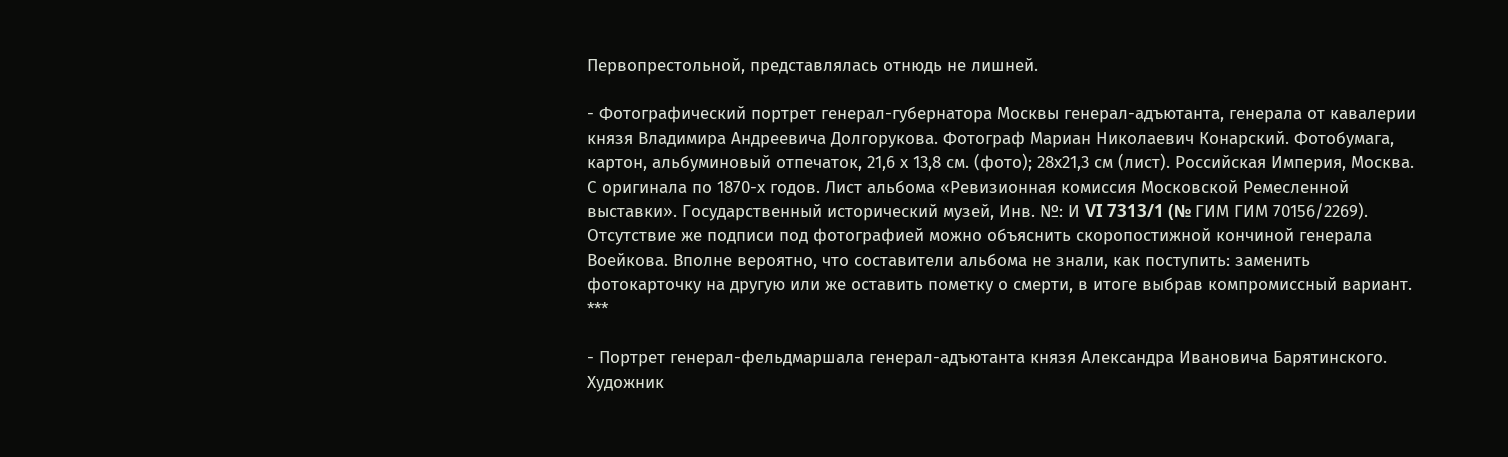Первопрестольной, представлялась отнюдь не лишней.

- Фотографический портрет генерал-губернатора Москвы генерал-адъютанта, генерала от кавалерии князя Владимира Андреевича Долгорукова. Фотограф Мариан Николаевич Конарский. Фотобумага, картон, альбуминовый отпечаток, 21,6 х 13,8 см. (фото); 28х21,3 см (лист). Российская Империя, Москва. С оригинала по 1870-х годов. Лист альбома «Ревизионная комиссия Московской Ремесленной выставки». Государственный исторический музей, Инв. №: И VI 7313/1 (№ ГИМ ГИМ 70156/2269).
Отсутствие же подписи под фотографией можно объяснить скоропостижной кончиной генерала Воейкова. Вполне вероятно, что составители альбома не знали, как поступить: заменить фотокарточку на другую или же оставить пометку о смерти, в итоге выбрав компромиссный вариант.
***

- Портрет генерал-фельдмаршала генерал-адъютанта князя Александра Ивановича Барятинского. Художник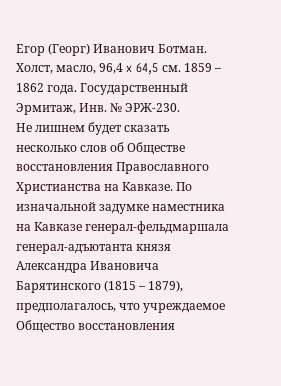Егор (Георг) Иванович Ботман. Холст, масло, 96,4 x 64,5 см. 1859 – 1862 года. Государственный Эрмитаж, Инв. № ЭРЖ-230.
Не лишнем будет сказать несколько слов об Обществе восстановления Православного Христианства на Кавказе. По изначальной задумке наместника на Кавказе генерал-фельдмаршала генерал-адъютанта князя Александра Ивановича Барятинского (1815 – 1879), предполагалось, что учреждаемое Общество восстановления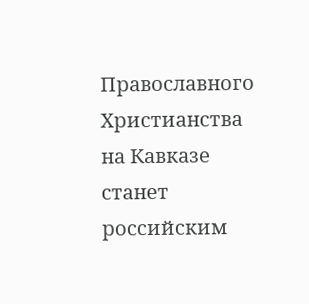Православного Христианства на Кавказе станет российским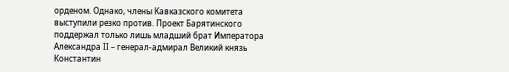орденом. Однако, члены Кавказского комитета выступили резко против. Проект Барятинского поддержал только лишь младший брат Императора Александра II – генерал-адмирал Великий князь Константин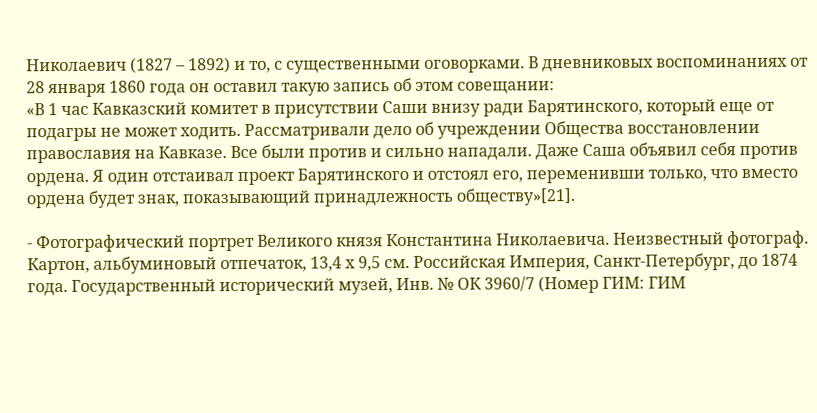Николаевич (1827 – 1892) и то, с существенными оговорками. В дневниковых воспоминаниях от 28 января 1860 года он оставил такую запись об этом совещании:
«В 1 час Кавказский комитет в присутствии Саши внизу ради Барятинского, который еще от подагры не может ходить. Рассматривали дело об учреждении Общества восстановлении православия на Кавказе. Все были против и сильно нападали. Даже Саша объявил себя против ордена. Я один отстаивал проект Барятинского и отстоял его, переменивши только, что вместо ордена будет знак, показывающий принадлежность обществу»[21].

- Фотографический портрет Великого князя Константина Николаевича. Неизвестный фотограф. Картон, альбуминовый отпечаток, 13,4 х 9,5 см. Российская Империя, Санкт-Петербург, до 1874 года. Государственный исторический музей, Инв. № ОК 3960/7 (Номер ГИМ: ГИМ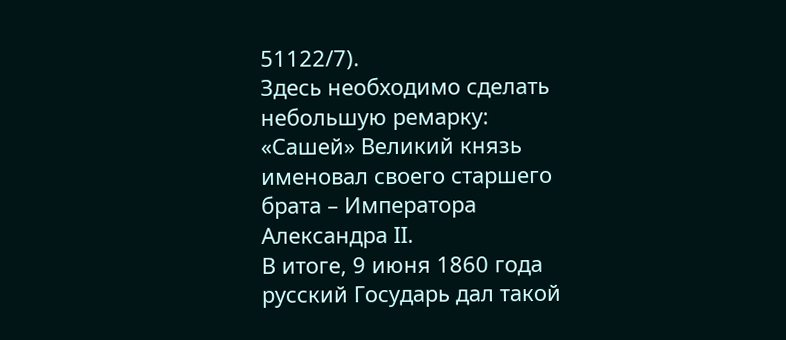51122/7).
Здесь необходимо сделать небольшую ремарку: «Сашей» Великий князь именовал своего старшего брата – Императора Александра II.
В итоге, 9 июня 1860 года русский Государь дал такой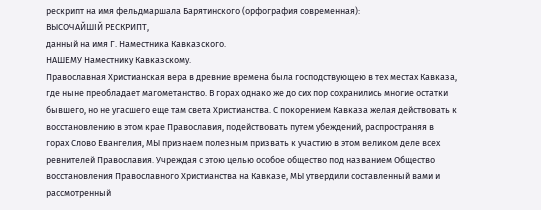рескрипт на имя фельдмаршала Барятинского (орфография современная):
ВЫСОЧАЙШІЙ РЕСКРИПТ,
данный на имя Г. Наместника Кавказского.
НАШЕМУ Наместнику Кавказскому.
Православная Христианская вера в древние времена была господствующею в тех местах Кавказа, где ныне преобладает магометанство. В горах однако же до сих пор сохранились многие остатки бывшего, но не угасшего еще там света Христианства. С покорением Кавказа желая действовать к восстановлению в этом крае Православия, подействовать путем убеждений, распространяя в горах Слово Евангелия, МЫ признаем полезным призвать к участию в этом великом деле всех ревнителей Православия. Учреждая с этою целью особое общество под названием Общество восстановления Православного Христианства на Кавказе, МЫ утвердили составленный вами и рассмотренный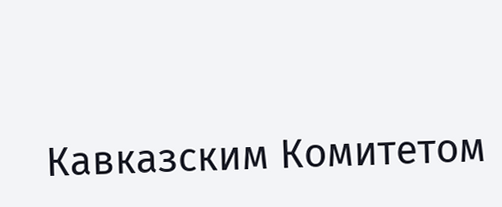Кавказским Комитетом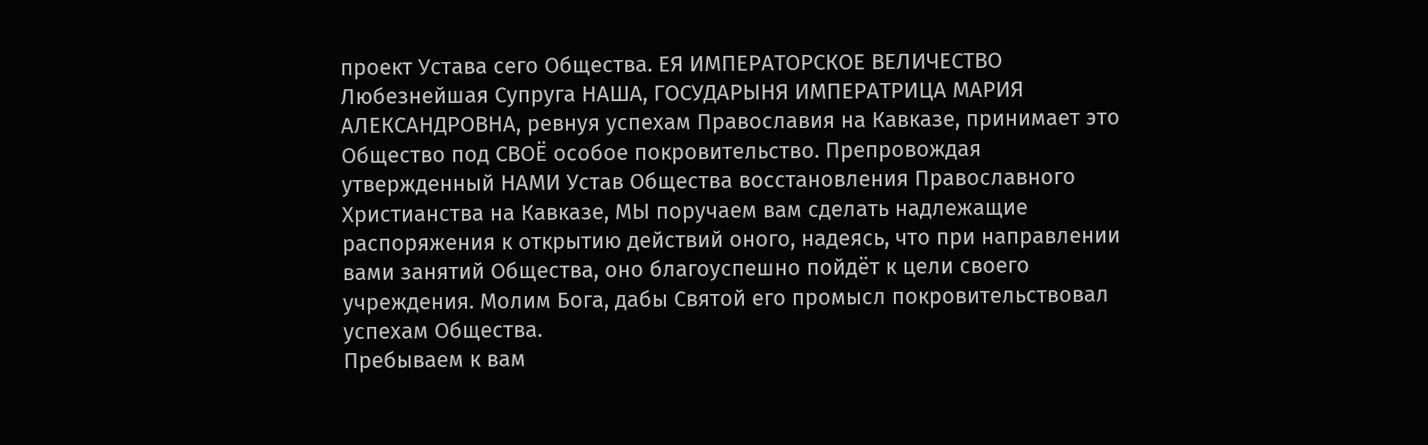проект Устава сего Общества. ЕЯ ИМПЕРАТОРСКОЕ ВЕЛИЧЕСТВО Любезнейшая Супруга НАША, ГОСУДАРЫНЯ ИМПЕРАТРИЦА МАРИЯ АЛЕКСАНДРОВНА, ревнуя успехам Православия на Кавказе, принимает это Общество под СВОЁ особое покровительство. Препровождая утвержденный НАМИ Устав Общества восстановления Православного Христианства на Кавказе, МЫ поручаем вам сделать надлежащие распоряжения к открытию действий оного, надеясь, что при направлении вами занятий Общества, оно благоуспешно пойдёт к цели своего учреждения. Молим Бога, дабы Святой его промысл покровительствовал успехам Общества.
Пребываем к вам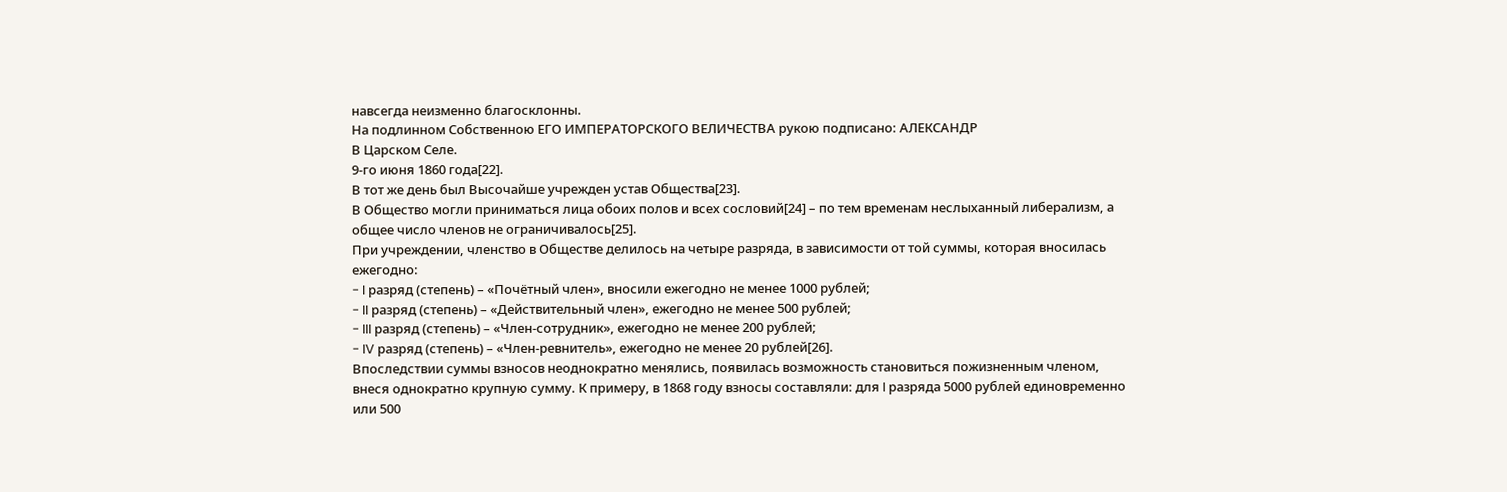навсегда неизменно благосклонны.
На подлинном Собственною ЕГО ИМПЕРАТОРСКОГО ВЕЛИЧЕСТВА рукою подписано: АЛЕКСАНДР
В Царском Селе.
9-го июня 1860 года[22].
В тот же день был Высочайше учрежден устав Общества[23].
В Общество могли приниматься лица обоих полов и всех сословий[24] – по тем временам неслыханный либерализм, а общее число членов не ограничивалось[25].
При учреждении, членство в Обществе делилось на четыре разряда, в зависимости от той суммы, которая вносилась ежегодно:
- I разряд (степень) – «Почётный член», вносили ежегодно не менее 1000 рублей;
- II разряд (степень) – «Действительный член», ежегодно не менее 500 рублей;
- III разряд (степень) – «Член-сотрудник», ежегодно не менее 200 рублей;
- IV разряд (степень) – «Член-ревнитель», ежегодно не менее 20 рублей[26].
Впоследствии суммы взносов неоднократно менялись, появилась возможность становиться пожизненным членом, внеся однократно крупную сумму. К примеру, в 1868 году взносы составляли: для I разряда 5000 рублей единовременно или 500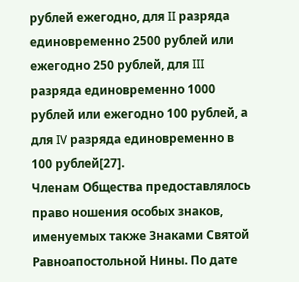рублей ежегодно, для II разряда единовременно 2500 рублей или ежегодно 250 рублей, для III разряда единовременно 1000 рублей или ежегодно 100 рублей, а для IV разряда единовременно в 100 рублей[27].
Членам Общества предоставлялось право ношения особых знаков, именуемых также Знаками Святой Равноапостольной Нины. По дате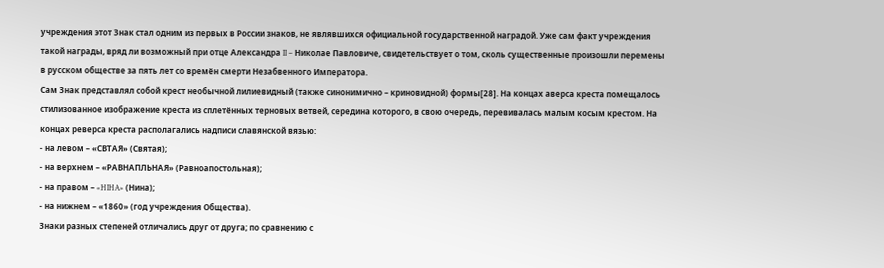учреждения этот Знак стал одним из первых в России знаков, не являвшихся официальной государственной наградой. Уже сам факт учреждения такой награды, вряд ли возможный при отце Александра II – Николае Павловиче, свидетельствует о том, сколь существенные произошли перемены в русском обществе за пять лет со времён смерти Незабвенного Императора.
Сам Знак представлял собой крест необычной лилиевидный (также синонимично – криновидной) формы[28]. На концах аверса креста помещалось стилизованное изображение креста из сплетённых терновых ветвей, середина которого, в свою очередь, перевивалась малым косым крестом. На концах реверса креста располагались надписи славянской вязью:
- на левом – «СВТАЯ» (Святая);
- на верхнем – «РАВНАПЛЬНАЯ» (Равноапостольная);
- на правом – «HIHA» (Нина);
- на нижнем – «1860» (год учреждения Общества).
Знаки разных степеней отличались друг от друга; по сравнению с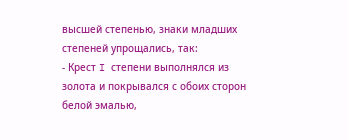высшей степенью, знаки младших степеней упрощались, так:
- Крест I степени выполнялся из золота и покрывался с обоих сторон белой эмалью,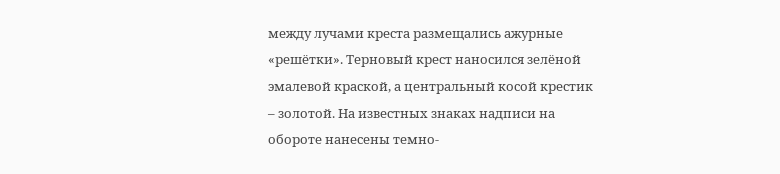между лучами креста размещались ажурные «решётки». Терновый крест наносился зелёной эмалевой краской, а центральный косой крестик – золотой. На известных знаках надписи на обороте нанесены темно-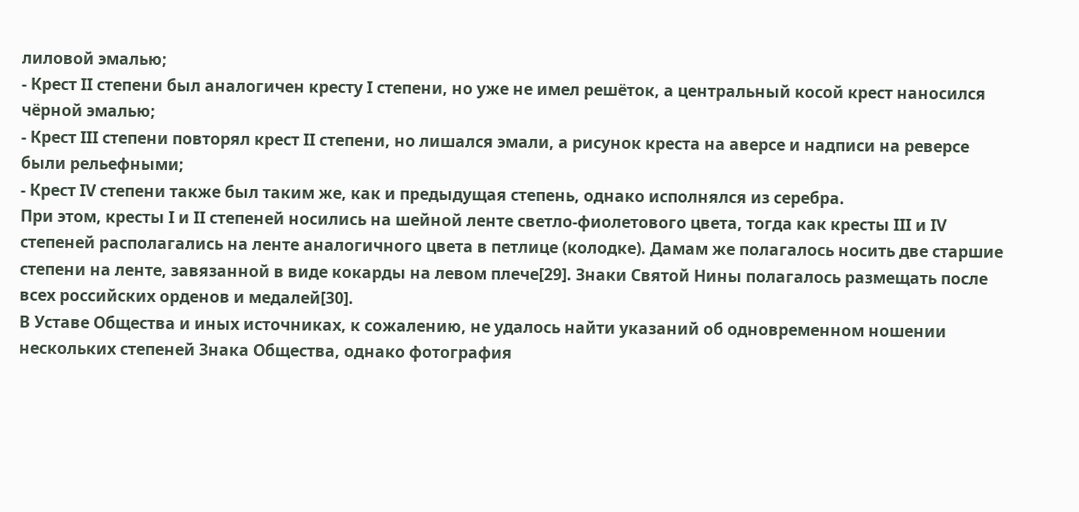лиловой эмалью;
- Крест II степени был аналогичен кресту I степени, но уже не имел решёток, а центральный косой крест наносился чёрной эмалью;
- Крест III степени повторял крест II степени, но лишался эмали, а рисунок креста на аверсе и надписи на реверсе были рельефными;
- Крест IV степени также был таким же, как и предыдущая степень, однако исполнялся из серебра.
При этом, кресты I и II степеней носились на шейной ленте светло-фиолетового цвета, тогда как кресты III и IV степеней располагались на ленте аналогичного цвета в петлице (колодке). Дамам же полагалось носить две старшие степени на ленте, завязанной в виде кокарды на левом плече[29]. Знаки Святой Нины полагалось размещать после всех российских орденов и медалей[30].
В Уставе Общества и иных источниках, к сожалению, не удалось найти указаний об одновременном ношении нескольких степеней Знака Общества, однако фотография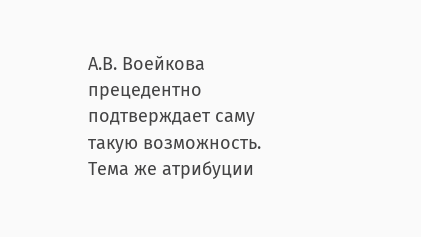А.В. Воейкова прецедентно подтверждает саму такую возможность.
Тема же атрибуции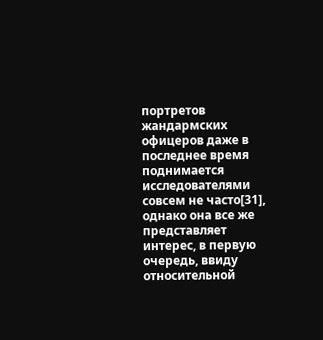портретов жандармских офицеров даже в последнее время поднимается исследователями совсем не часто[31], однако она все же представляет интерес, в первую очередь, ввиду относительной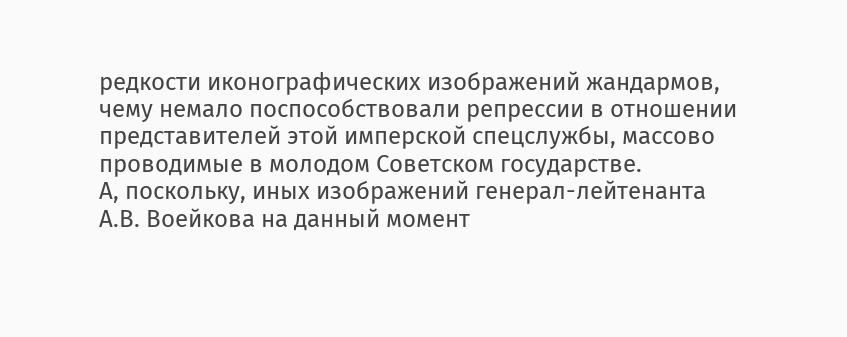редкости иконографических изображений жандармов, чему немало поспособствовали репрессии в отношении представителей этой имперской спецслужбы, массово проводимые в молодом Советском государстве.
А, поскольку, иных изображений генерал-лейтенанта А.В. Воейкова на данный момент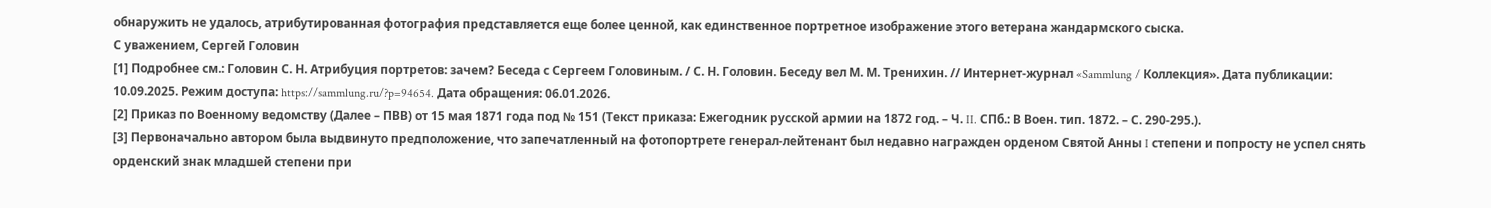обнаружить не удалось, атрибутированная фотография представляется еще более ценной, как единственное портретное изображение этого ветерана жандармского сыска.
С уважением, Сергей Головин
[1] Подробнее см.: Головин С. Н. Атрибуция портретов: зачем? Беседа с Сергеем Головиным. / С. Н. Головин. Беседу вел М. М. Тренихин. // Интернет-журнал «Sammlung / Коллекция». Дата публикации: 10.09.2025. Режим доступа: https://sammlung.ru/?p=94654. Дата обращения: 06.01.2026.
[2] Приказ по Военному ведомству (Далее – ПВВ) от 15 мая 1871 года под № 151 (Текст приказа: Ежегодник русской армии на 1872 год. – Ч. II. СПб.: В Воен. тип. 1872. – С. 290-295.).
[3] Первоначально автором была выдвинуто предположение, что запечатленный на фотопортрете генерал-лейтенант был недавно награжден орденом Святой Анны I степени и попросту не успел снять орденский знак младшей степени при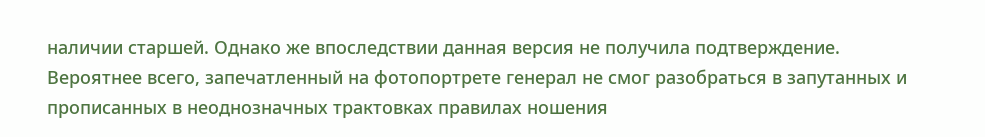наличии старшей. Однако же впоследствии данная версия не получила подтверждение. Вероятнее всего, запечатленный на фотопортрете генерал не смог разобраться в запутанных и прописанных в неоднозначных трактовках правилах ношения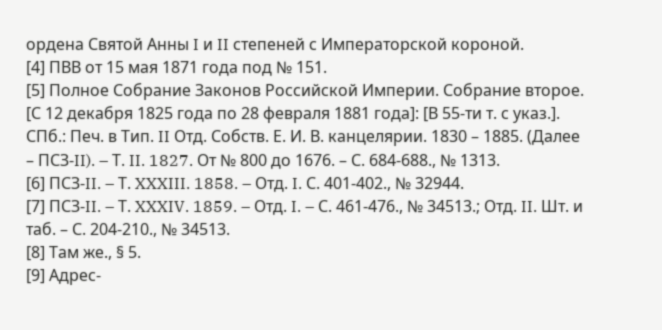ордена Святой Анны I и II степеней с Императорской короной.
[4] ПВВ от 15 мая 1871 года под № 151.
[5] Полное Собрание Законов Российской Империи. Собрание второе. [С 12 декабря 1825 года по 28 февраля 1881 года]: [В 55-ти т. с указ.]. СПб.: Печ. в Тип. II Отд. Собств. Е. И. В. канцелярии. 1830 – 1885. (Далее – ПСЗ-II). – Т. II. 1827. От № 800 до 1676. – С. 684-688., № 1313.
[6] ПСЗ-II. – Т. XXXIII. 1858. – Отд. I. С. 401-402., № 32944.
[7] ПСЗ-II. – Т. XXXIV. 1859. – Отд. I. – С. 461-476., № 34513.; Отд. II. Шт. и таб. – С. 204-210., № 34513.
[8] Там же., § 5.
[9] Адрес-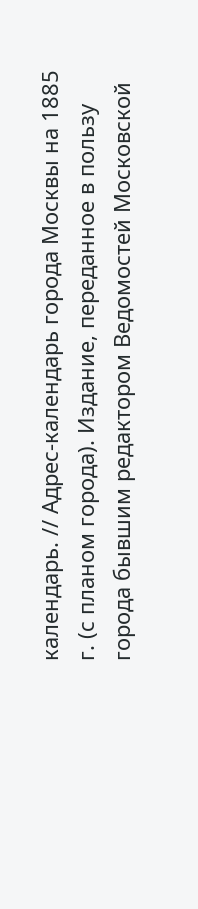календарь. // Адрес-календарь города Москвы на 1885 г. (с планом города). Издание, переданное в пользу города бывшим редактором Ведомостей Московской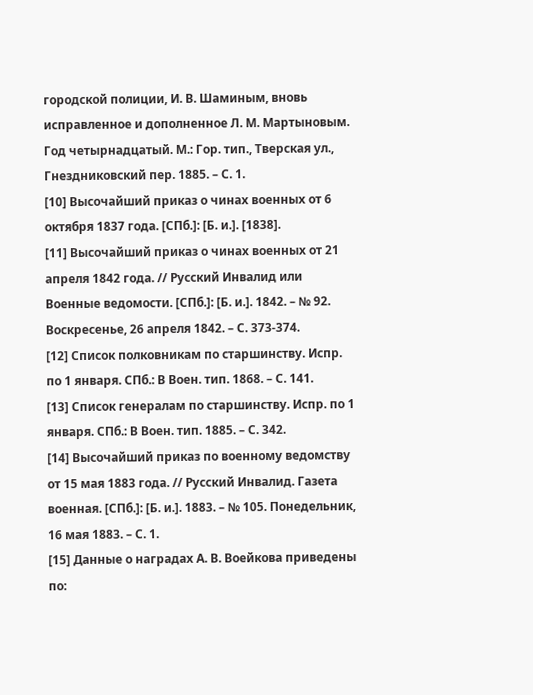городской полиции, И. В. Шаминым, вновь исправленное и дополненное Л. М. Мартыновым. Год четырнадцатый. М.: Гор. тип., Тверская ул., Гнездниковский пер. 1885. – С. 1.
[10] Высочайший приказ о чинах военных от 6 октября 1837 года. [СПб.]: [Б. и.]. [1838].
[11] Высочайший приказ о чинах военных от 21 апреля 1842 года. // Русский Инвалид или Военные ведомости. [СПб.]: [Б. и.]. 1842. – № 92. Воскресенье, 26 апреля 1842. – С. 373-374.
[12] Список полковникам по старшинству. Испр. по 1 января. СПб.: В Воен. тип. 1868. – С. 141.
[13] Список генералам по старшинству. Испр. по 1 января. СПб.: В Воен. тип. 1885. – С. 342.
[14] Высочайший приказ по военному ведомству от 15 мая 1883 года. // Русский Инвалид. Газета военная. [СПб.]: [Б. и.]. 1883. – № 105. Понедельник, 16 мая 1883. – С. 1.
[15] Данные о наградах А. В. Воейкова приведены по: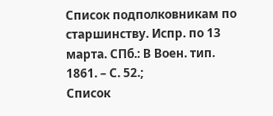Список подполковникам по старшинству. Испр. по 13 марта. СПб.: В Воен. тип. 1861. – С. 52.;
Список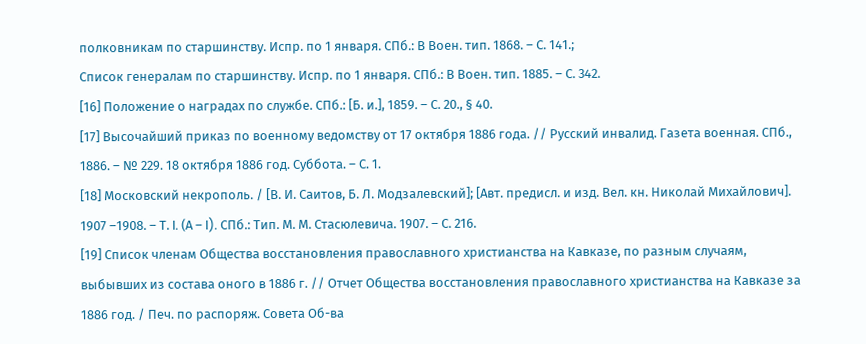полковникам по старшинству. Испр. по 1 января. СПб.: В Воен. тип. 1868. – С. 141.;
Список генералам по старшинству. Испр. по 1 января. СПб.: В Воен. тип. 1885. – С. 342.
[16] Положение о наградах по службе. СПб.: [Б. и.], 1859. – С. 20., § 40.
[17] Высочайший приказ по военному ведомству от 17 октября 1886 года. // Русский инвалид. Газета военная. СПб., 1886. – № 229. 18 октября 1886 год. Суббота. – С. 1.
[18] Московский некрополь. / [В. И. Саитов, Б. Л. Модзалевский]; [Авт. предисл. и изд. Вел. кн. Николай Михайлович]. 1907 –1908. – Т. I. (А – I). СПб.: Тип. М. М. Стасюлевича. 1907. – С. 216.
[19] Список членам Общества восстановления православного христианства на Кавказе, по разным случаям, выбывших из состава оного в 1886 г. // Отчет Общества восстановления православного христианства на Кавказе за 1886 год. / Печ. по распоряж. Совета Об-ва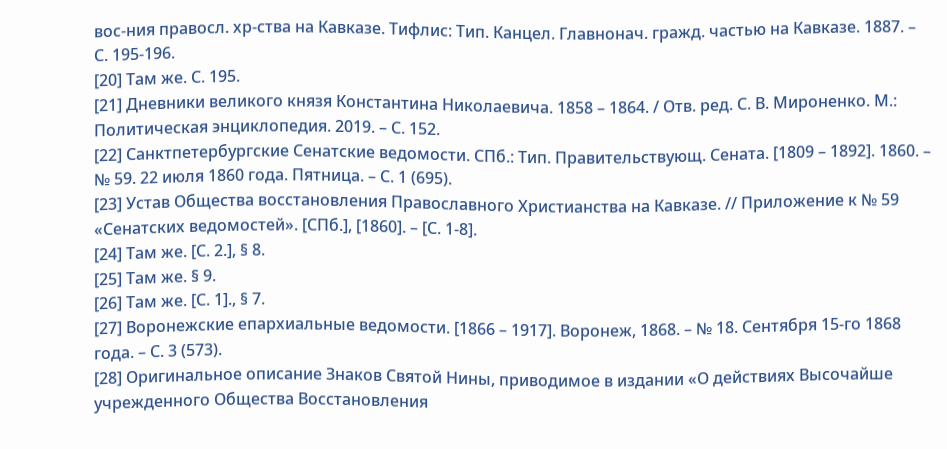вос-ния правосл. хр-ства на Кавказе. Тифлис: Тип. Канцел. Главнонач. гражд. частью на Кавказе. 1887. – С. 195-196.
[20] Там же. С. 195.
[21] Дневники великого князя Константина Николаевича. 1858 – 1864. / Отв. ред. С. В. Мироненко. М.: Политическая энциклопедия. 2019. – С. 152.
[22] Санктпетербургские Сенатские ведомости. СПб.: Тип. Правительствующ. Сената. [1809 – 1892]. 1860. – № 59. 22 июля 1860 года. Пятница. – С. 1 (695).
[23] Устав Общества восстановления Православного Христианства на Кавказе. // Приложение к № 59 «Сенатских ведомостей». [СПб.], [1860]. – [С. 1-8].
[24] Там же. [С. 2.], § 8.
[25] Там же. § 9.
[26] Там же. [С. 1]., § 7.
[27] Воронежские епархиальные ведомости. [1866 – 1917]. Воронеж, 1868. – № 18. Сентября 15-го 1868 года. – С. 3 (573).
[28] Оригинальное описание Знаков Святой Нины, приводимое в издании «О действиях Высочайше учрежденного Общества Восстановления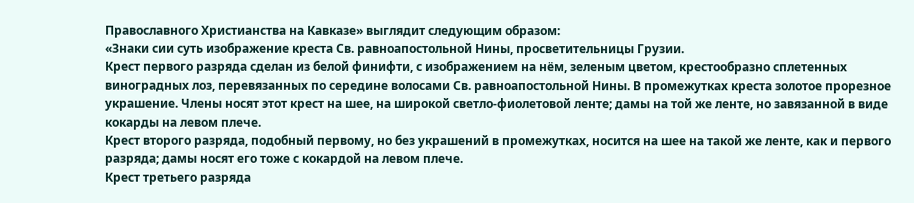Православного Христианства на Кавказе» выглядит следующим образом:
«Знаки сии суть изображение креста Св. равноапостольной Нины, просветительницы Грузии.
Крест первого разряда сделан из белой финифти, с изображением на нём, зеленым цветом, крестообразно сплетенных виноградных лоз, перевязанных по середине волосами Св. равноапостольной Нины. В промежутках креста золотое прорезное украшение. Члены носят этот крест на шее, на широкой светло-фиолетовой ленте; дамы на той же ленте, но завязанной в виде кокарды на левом плече.
Крест второго разряда, подобный первому, но без украшений в промежутках, носится на шее на такой же ленте, как и первого разряда; дамы носят его тоже с кокардой на левом плече.
Крест третьего разряда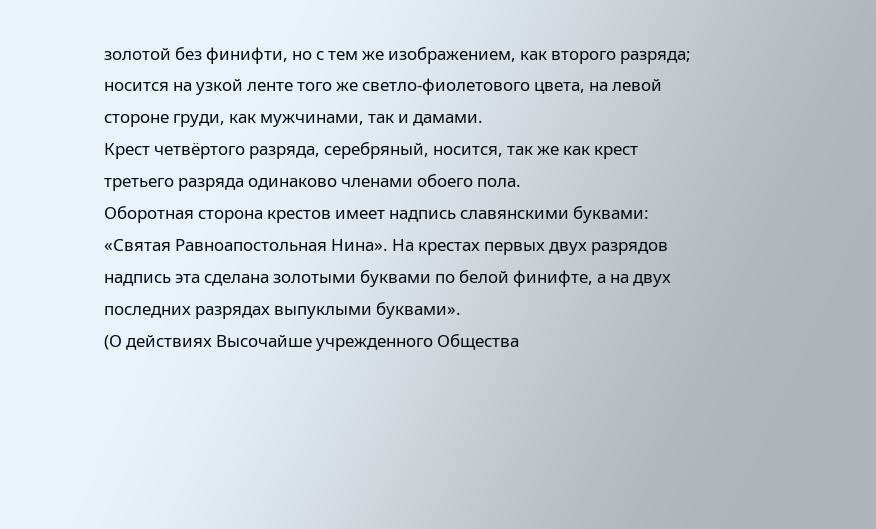золотой без финифти, но с тем же изображением, как второго разряда; носится на узкой ленте того же светло-фиолетового цвета, на левой стороне груди, как мужчинами, так и дамами.
Крест четвёртого разряда, серебряный, носится, так же как крест третьего разряда одинаково членами обоего пола.
Оборотная сторона крестов имеет надпись славянскими буквами: «Святая Равноапостольная Нина». На крестах первых двух разрядов надпись эта сделана золотыми буквами по белой финифте, а на двух последних разрядах выпуклыми буквами».
(О действиях Высочайше учрежденного Общества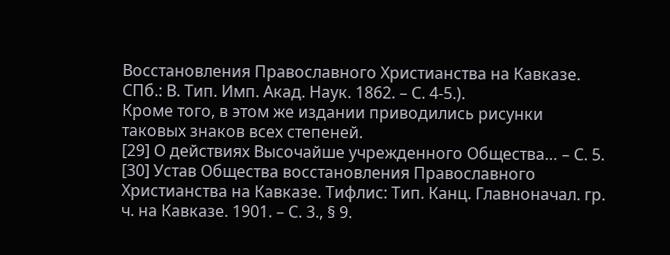Восстановления Православного Христианства на Кавказе. СПб.: В. Тип. Имп. Акад. Наук. 1862. – С. 4-5.).
Кроме того, в этом же издании приводились рисунки таковых знаков всех степеней.
[29] О действиях Высочайше учрежденного Общества… – С. 5.
[30] Устав Общества восстановления Православного Христианства на Кавказе. Тифлис: Тип. Канц. Главноначал. гр. ч. на Кавказе. 1901. – С. 3., § 9.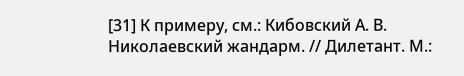[31] К примеру, см.: Кибовский А. В. Николаевский жандарм. // Дилетант. М.: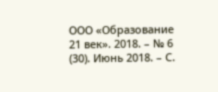ООО «Образование 21 век». 2018. – № 6 (30). Июнь 2018. – С.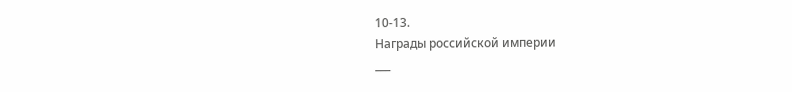10-13.
Награды российской империи
___